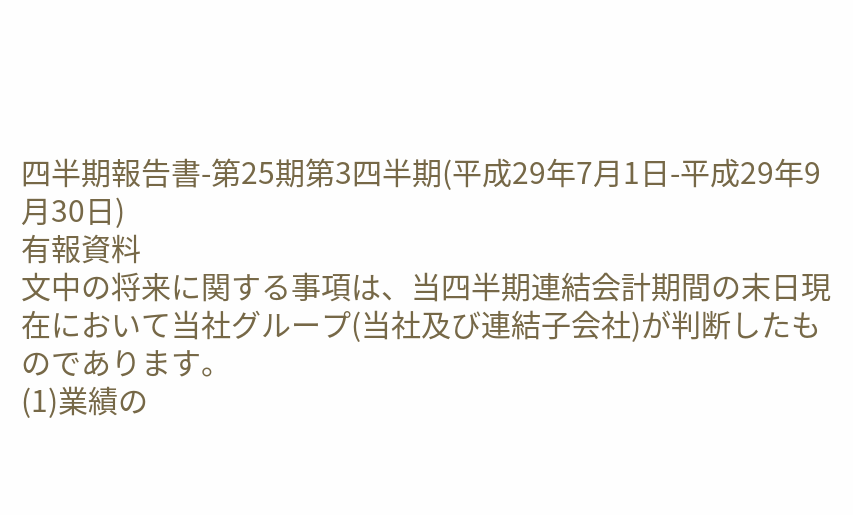四半期報告書-第25期第3四半期(平成29年7月1日-平成29年9月30日)
有報資料
文中の将来に関する事項は、当四半期連結会計期間の末日現在において当社グループ(当社及び連結子会社)が判断したものであります。
(1)業績の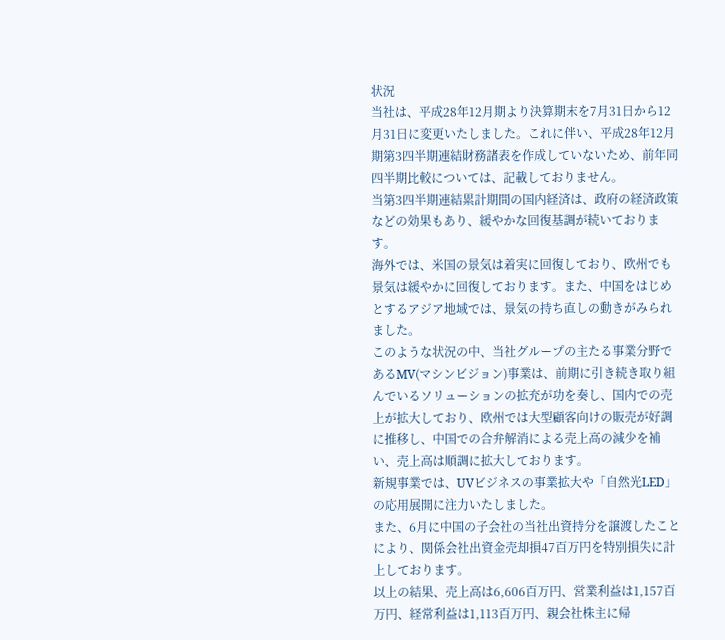状況
当社は、平成28年12月期より決算期末を7月31日から12月31日に変更いたしました。これに伴い、平成28年12月期第3四半期連結財務諸表を作成していないため、前年同四半期比較については、記載しておりません。
当第3四半期連結累計期間の国内経済は、政府の経済政策などの効果もあり、緩やかな回復基調が続いております。
海外では、米国の景気は着実に回復しており、欧州でも景気は緩やかに回復しております。また、中国をはじめとするアジア地域では、景気の持ち直しの動きがみられました。
このような状況の中、当社グループの主たる事業分野であるMV(マシンビジョン)事業は、前期に引き続き取り組んでいるソリューションの拡充が功を奏し、国内での売上が拡大しており、欧州では大型顧客向けの販売が好調に推移し、中国での合弁解消による売上高の減少を補い、売上高は順調に拡大しております。
新規事業では、UVビジネスの事業拡大や「自然光LED」の応用展開に注力いたしました。
また、6月に中国の子会社の当社出資持分を譲渡したことにより、関係会社出資金売却損47百万円を特別損失に計上しております。
以上の結果、売上高は6,606百万円、営業利益は1,157百万円、経常利益は1,113百万円、親会社株主に帰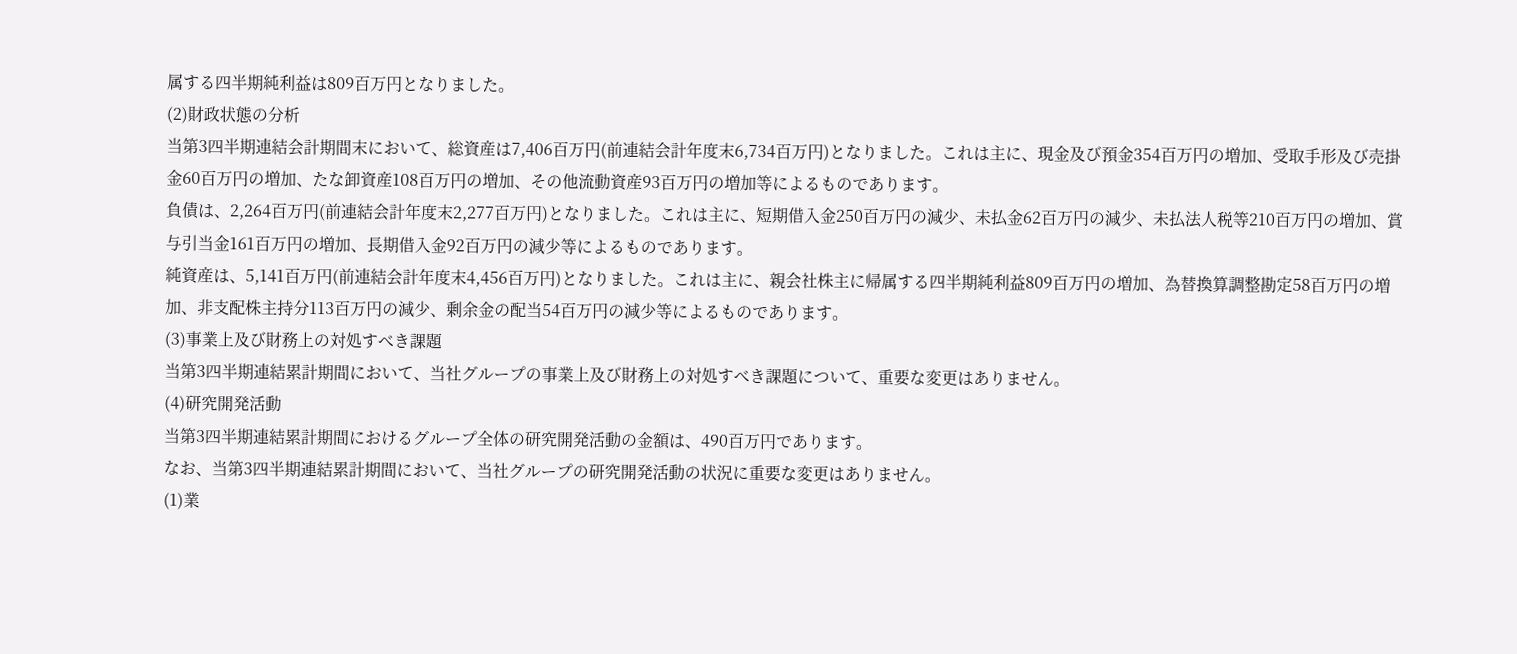属する四半期純利益は809百万円となりました。
(2)財政状態の分析
当第3四半期連結会計期間末において、総資産は7,406百万円(前連結会計年度末6,734百万円)となりました。これは主に、現金及び預金354百万円の増加、受取手形及び売掛金60百万円の増加、たな卸資産108百万円の増加、その他流動資産93百万円の増加等によるものであります。
負債は、2,264百万円(前連結会計年度末2,277百万円)となりました。これは主に、短期借入金250百万円の減少、未払金62百万円の減少、未払法人税等210百万円の増加、賞与引当金161百万円の増加、長期借入金92百万円の減少等によるものであります。
純資産は、5,141百万円(前連結会計年度末4,456百万円)となりました。これは主に、親会社株主に帰属する四半期純利益809百万円の増加、為替換算調整勘定58百万円の増加、非支配株主持分113百万円の減少、剰余金の配当54百万円の減少等によるものであります。
(3)事業上及び財務上の対処すべき課題
当第3四半期連結累計期間において、当社グループの事業上及び財務上の対処すべき課題について、重要な変更はありません。
(4)研究開発活動
当第3四半期連結累計期間におけるグループ全体の研究開発活動の金額は、490百万円であります。
なお、当第3四半期連結累計期間において、当社グループの研究開発活動の状況に重要な変更はありません。
(1)業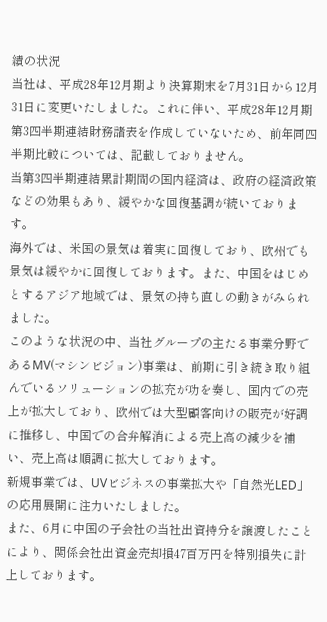績の状況
当社は、平成28年12月期より決算期末を7月31日から12月31日に変更いたしました。これに伴い、平成28年12月期第3四半期連結財務諸表を作成していないため、前年同四半期比較については、記載しておりません。
当第3四半期連結累計期間の国内経済は、政府の経済政策などの効果もあり、緩やかな回復基調が続いております。
海外では、米国の景気は着実に回復しており、欧州でも景気は緩やかに回復しております。また、中国をはじめとするアジア地域では、景気の持ち直しの動きがみられました。
このような状況の中、当社グループの主たる事業分野であるMV(マシンビジョン)事業は、前期に引き続き取り組んでいるソリューションの拡充が功を奏し、国内での売上が拡大しており、欧州では大型顧客向けの販売が好調に推移し、中国での合弁解消による売上高の減少を補い、売上高は順調に拡大しております。
新規事業では、UVビジネスの事業拡大や「自然光LED」の応用展開に注力いたしました。
また、6月に中国の子会社の当社出資持分を譲渡したことにより、関係会社出資金売却損47百万円を特別損失に計上しております。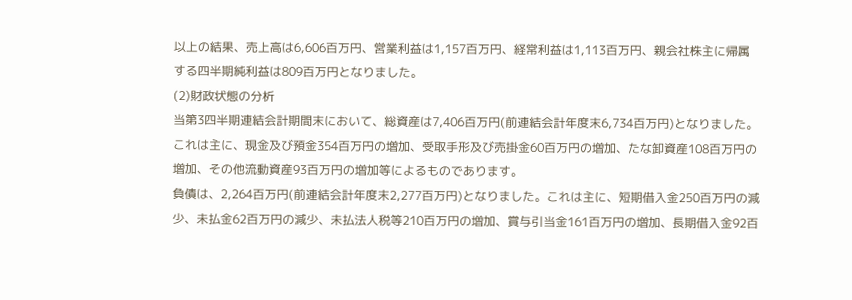以上の結果、売上高は6,606百万円、営業利益は1,157百万円、経常利益は1,113百万円、親会社株主に帰属する四半期純利益は809百万円となりました。
(2)財政状態の分析
当第3四半期連結会計期間末において、総資産は7,406百万円(前連結会計年度末6,734百万円)となりました。これは主に、現金及び預金354百万円の増加、受取手形及び売掛金60百万円の増加、たな卸資産108百万円の増加、その他流動資産93百万円の増加等によるものであります。
負債は、2,264百万円(前連結会計年度末2,277百万円)となりました。これは主に、短期借入金250百万円の減少、未払金62百万円の減少、未払法人税等210百万円の増加、賞与引当金161百万円の増加、長期借入金92百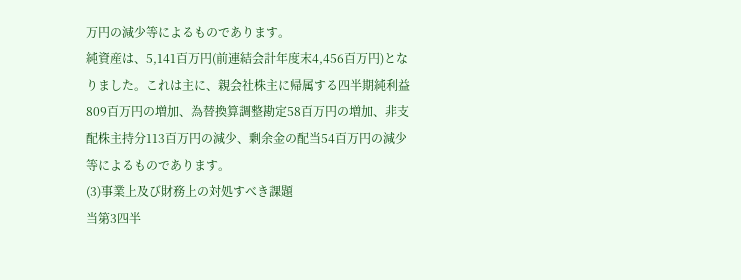万円の減少等によるものであります。
純資産は、5,141百万円(前連結会計年度末4,456百万円)となりました。これは主に、親会社株主に帰属する四半期純利益809百万円の増加、為替換算調整勘定58百万円の増加、非支配株主持分113百万円の減少、剰余金の配当54百万円の減少等によるものであります。
(3)事業上及び財務上の対処すべき課題
当第3四半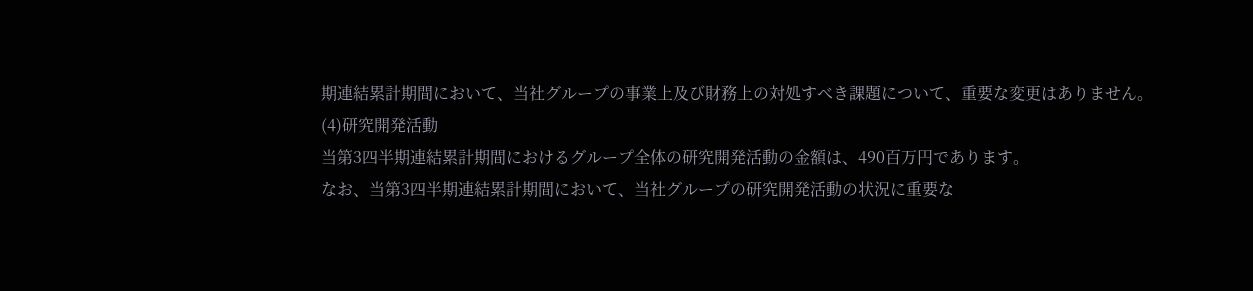期連結累計期間において、当社グループの事業上及び財務上の対処すべき課題について、重要な変更はありません。
(4)研究開発活動
当第3四半期連結累計期間におけるグループ全体の研究開発活動の金額は、490百万円であります。
なお、当第3四半期連結累計期間において、当社グループの研究開発活動の状況に重要な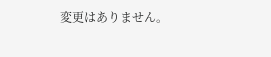変更はありません。